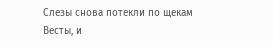Слезы снова потекли по щекам Весты, и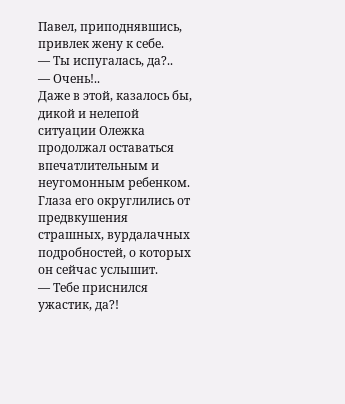Павел, приподнявшись, привлек жену к себе.
— Ты испугалась, да?..
— Очень!..
Даже в этой, казалось бы, дикой и нелепой ситуации Олежка продолжал оставаться впечатлительным и неугомонным ребенком. Глаза его округлились от предвкушения страшных, вурдалачных подробностей, о которых он сейчас услышит.
— Тебе приснился ужастик, да?!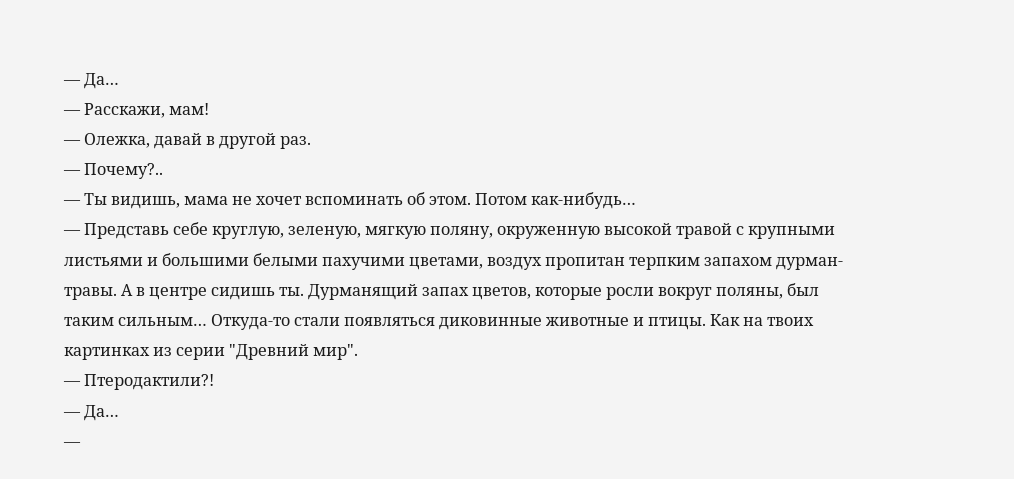— Да…
— Расскажи, мам!
— Олежка, давай в другой раз.
— Почему?..
— Ты видишь, мама не хочет вспоминать об этом. Потом как-нибудь…
— Представь себе круглую, зеленую, мягкую поляну, окруженную высокой травой с крупными листьями и большими белыми пахучими цветами, воздух пропитан терпким запахом дурман-травы. А в центре сидишь ты. Дурманящий запах цветов, которые росли вокруг поляны, был таким сильным… Откуда-то стали появляться диковинные животные и птицы. Как на твоих картинках из серии "Древний мир".
— Птеродактили?!
— Да…
—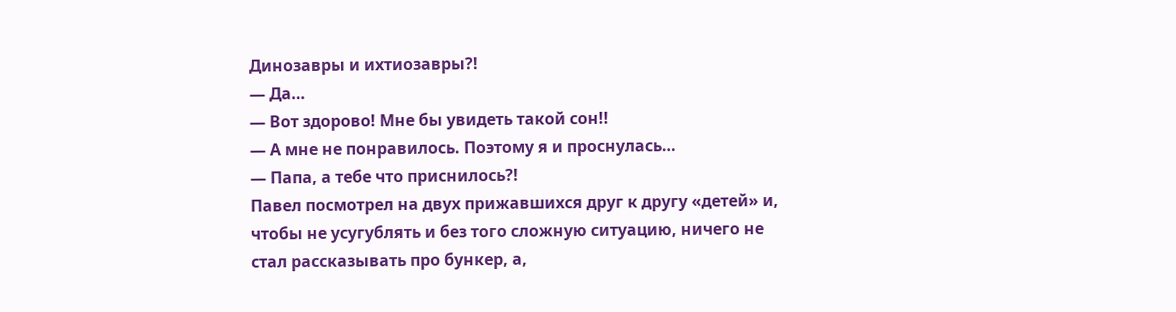Динозавры и ихтиозавры?!
— Да…
— Вот здорово! Мне бы увидеть такой сон!!
— А мне не понравилось. Поэтому я и проснулась…
— Папа, а тебе что приснилось?!
Павел посмотрел на двух прижавшихся друг к другу «детей» и, чтобы не усугублять и без того сложную ситуацию, ничего не стал рассказывать про бункер, а,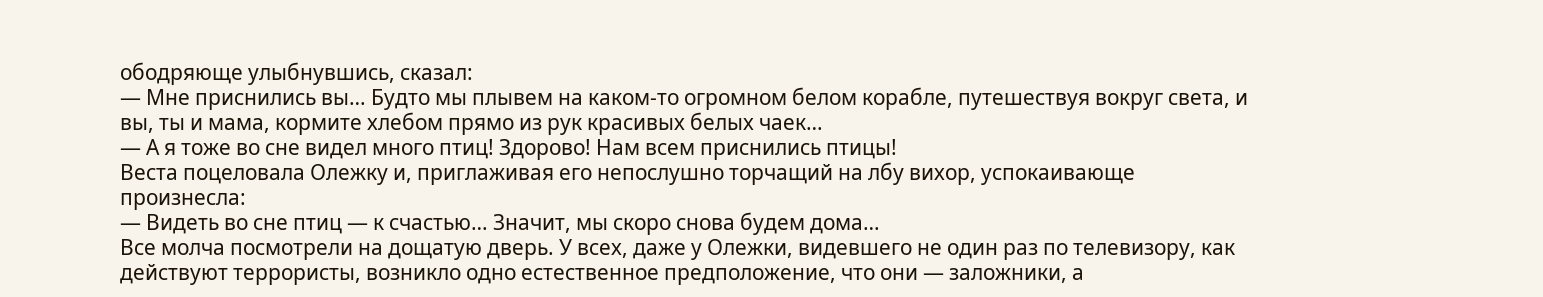ободряюще улыбнувшись, сказал:
— Мне приснились вы… Будто мы плывем на каком-то огромном белом корабле, путешествуя вокруг света, и вы, ты и мама, кормите хлебом прямо из рук красивых белых чаек…
— А я тоже во сне видел много птиц! Здорово! Нам всем приснились птицы!
Веста поцеловала Олежку и, приглаживая его непослушно торчащий на лбу вихор, успокаивающе произнесла:
— Видеть во сне птиц — к счастью… Значит, мы скоро снова будем дома…
Все молча посмотрели на дощатую дверь. У всех, даже у Олежки, видевшего не один раз по телевизору, как действуют террористы, возникло одно естественное предположение, что они — заложники, а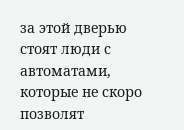за этой дверью стоят люди с автоматами, которые не скоро позволят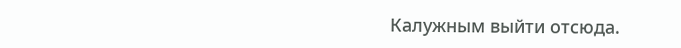Калужным выйти отсюда.